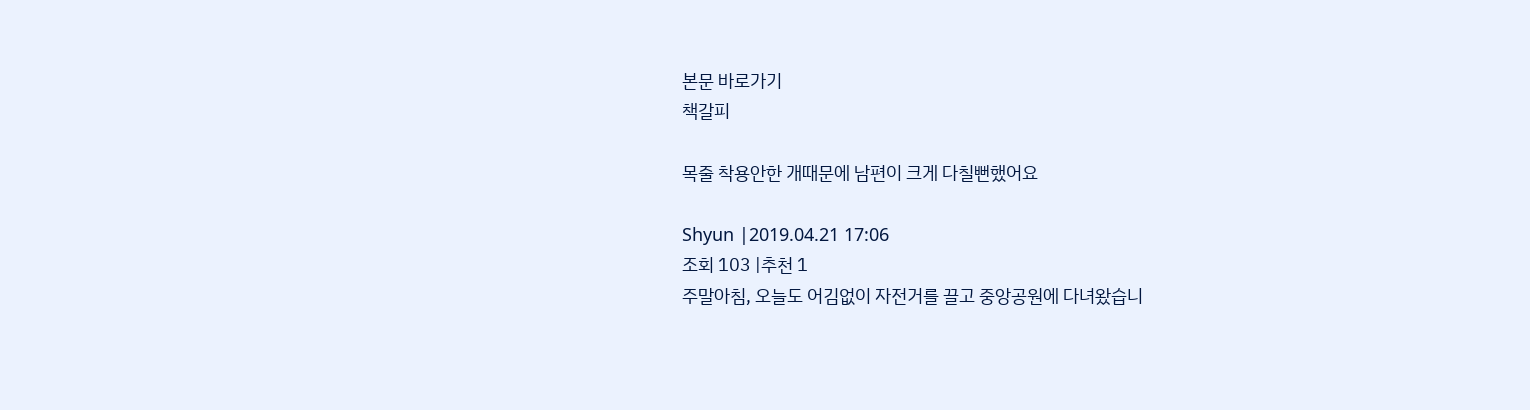본문 바로가기
책갈피

목줄 착용안한 개때문에 남편이 크게 다칠뻔했어요

Shyun |2019.04.21 17:06
조회 103 |추천 1
주말아침, 오늘도 어김없이 자전거를 끌고 중앙공원에 다녀왔습니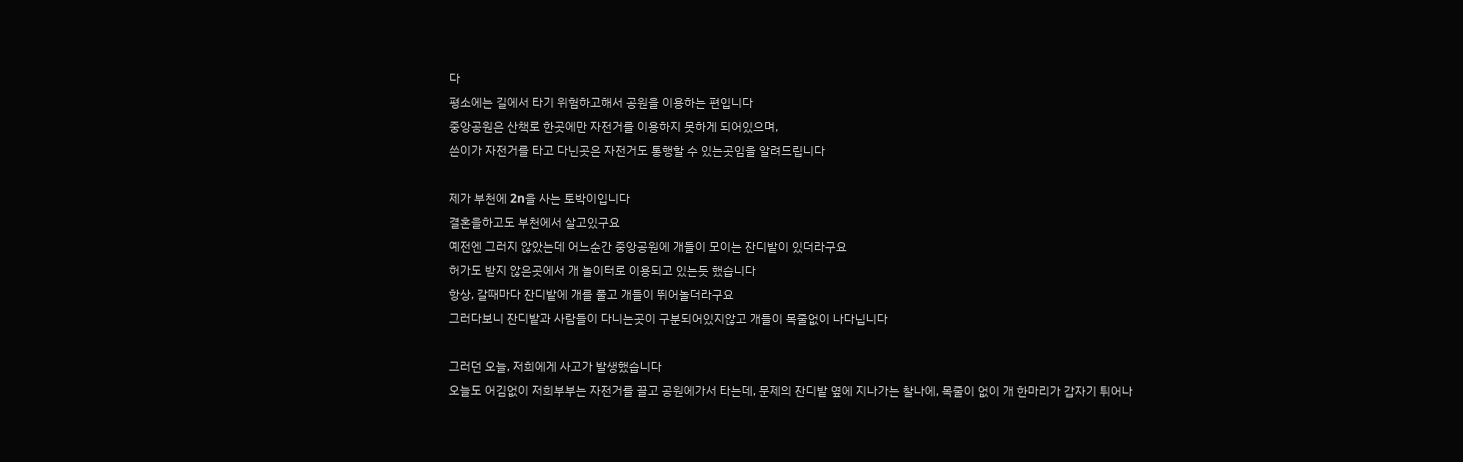다
평소에는 길에서 타기 위험하고해서 공원을 이용하는 편입니다
중앙공원은 산책로 한곳에만 자전거를 이용하지 못하게 되어있으며,
쓴이가 자전거를 타고 다닌곳은 자전거도 통행할 수 있는곳임을 알려드립니다

제가 부천에 2n을 사는 토박이입니다
결혼을하고도 부천에서 살고있구요
예전엔 그러지 않았는데 어느순간 중앙공원에 개들이 모이는 잔디밭이 있더라구요
허가도 받지 않은곳에서 개 놀이터로 이용되고 있는듯 했습니다
항상, 갈때마다 잔디밭에 개를 풀고 개들이 뛰어놀더라구요
그러다보니 잔디밭과 사람들이 다니는곳이 구분되어있지않고 개들이 목줄없이 나다닙니다

그러던 오늘, 저희에게 사고가 발생했습니다
오늘도 어김없이 저희부부는 자전거를 끌고 공원에가서 타는데, 문제의 잔디밭 옆에 지나가는 찰나에, 목줄이 없이 개 한마리가 갑자기 튀어나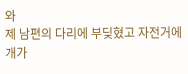와
제 남편의 다리에 부딪혔고 자전거에 개가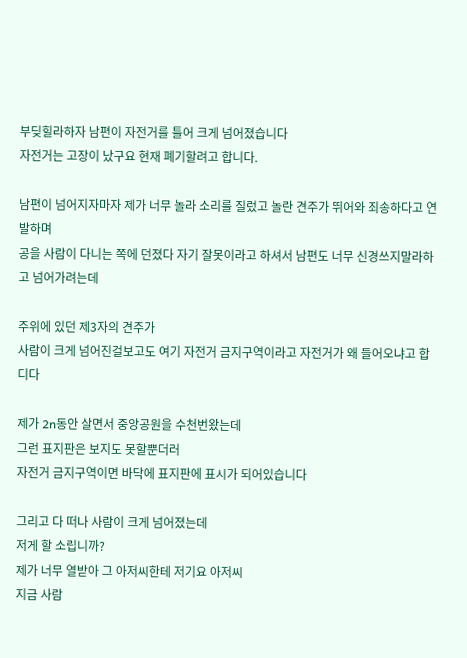부딪힐라하자 남편이 자전거를 틀어 크게 넘어졌습니다
자전거는 고장이 났구요 현재 폐기할려고 합니다.

남편이 넘어지자마자 제가 너무 놀라 소리를 질렀고 놀란 견주가 뛰어와 죄송하다고 연발하며
공을 사람이 다니는 쪽에 던졌다 자기 잘못이라고 하셔서 남편도 너무 신경쓰지말라하고 넘어가려는데

주위에 있던 제3자의 견주가
사람이 크게 넘어진걸보고도 여기 자전거 금지구역이라고 자전거가 왜 들어오냐고 합디다

제가 2n동안 살면서 중앙공원을 수천번왔는데
그런 표지판은 보지도 못할뿐더러
자전거 금지구역이면 바닥에 표지판에 표시가 되어있습니다

그리고 다 떠나 사람이 크게 넘어졌는데
저게 할 소립니까?
제가 너무 열받아 그 아저씨한테 저기요 아저씨
지금 사람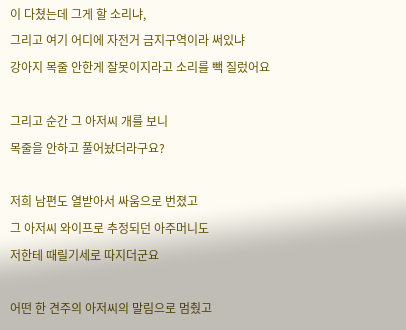이 다쳤는데 그게 할 소리냐,
그리고 여기 어디에 자전거 금지구역이라 써있냐
강아지 목줄 안한게 잘못이지라고 소리를 빽 질렀어요

그리고 순간 그 아저씨 개를 보니
목줄을 안하고 풀어놨더라구요?

저희 남편도 열받아서 싸움으로 번졌고
그 아저씨 와이프로 추정되던 아주머니도
저한테 때릴기세로 따지더군요

어떤 한 견주의 아저씨의 말림으로 멈췄고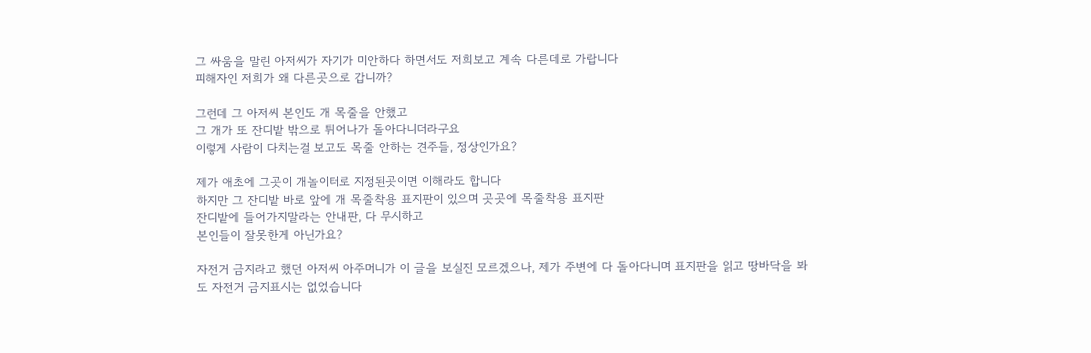그 싸움을 말린 아저씨가 자기가 미안하다 하면서도 저희보고 계속 다른데로 가랍니다
피해자인 저희가 왜 다른곳으로 갑니까?

그런데 그 아저씨 본인도 개 목줄을 안했고
그 개가 또 잔디밭 밖으로 튀어나가 돌아다니더라구요
이렇게 사람이 다치는걸 보고도 목줄 안하는 견주들, 정상인가요?

제가 애초에 그곳이 개놀이터로 지정된곳이면 이해라도 합니다
하지만 그 잔디밭 바로 앞에 개 목줄착용 표지판이 있으며 곳곳에 목줄착용 표지판
잔디밭에 들어가지말라는 안내판, 다 무시하고
본인들이 잘못한게 아닌가요?

자전거 금지라고 했던 아저씨 아주머니가 이 글을 보실진 모르겠으나, 제가 주변에 다 돌아다니며 표지판을 읽고 땅바닥을 봐도 자전거 금지표시는 없었습니다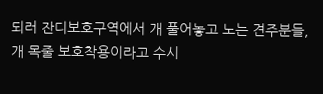되러 잔디보호구역에서 개 풀어놓고 노는 견주분들, 개 목줄 보호착용이라고 수시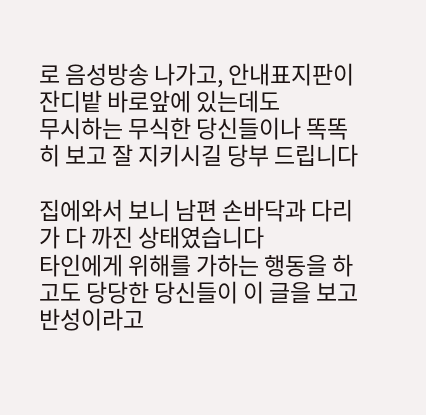로 음성방송 나가고, 안내표지판이 잔디밭 바로앞에 있는데도
무시하는 무식한 당신들이나 똑똑히 보고 잘 지키시길 당부 드립니다

집에와서 보니 남편 손바닥과 다리가 다 까진 상태였습니다
타인에게 위해를 가하는 행동을 하고도 당당한 당신들이 이 글을 보고 반성이라고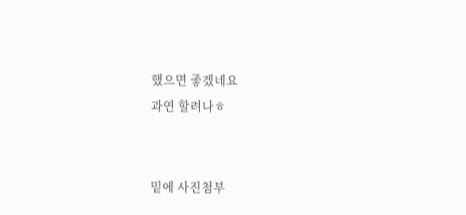했으면 좋겠네요
과연 할려나ㅎ


밑에 사진첨부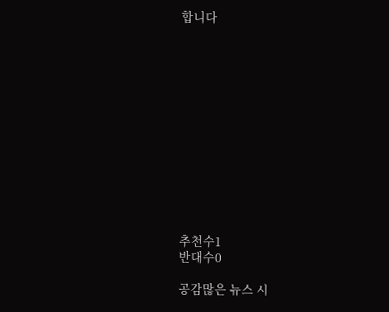합니다













추천수1
반대수0

공감많은 뉴스 시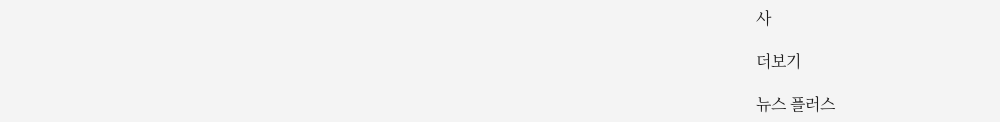사

더보기

뉴스 플러스